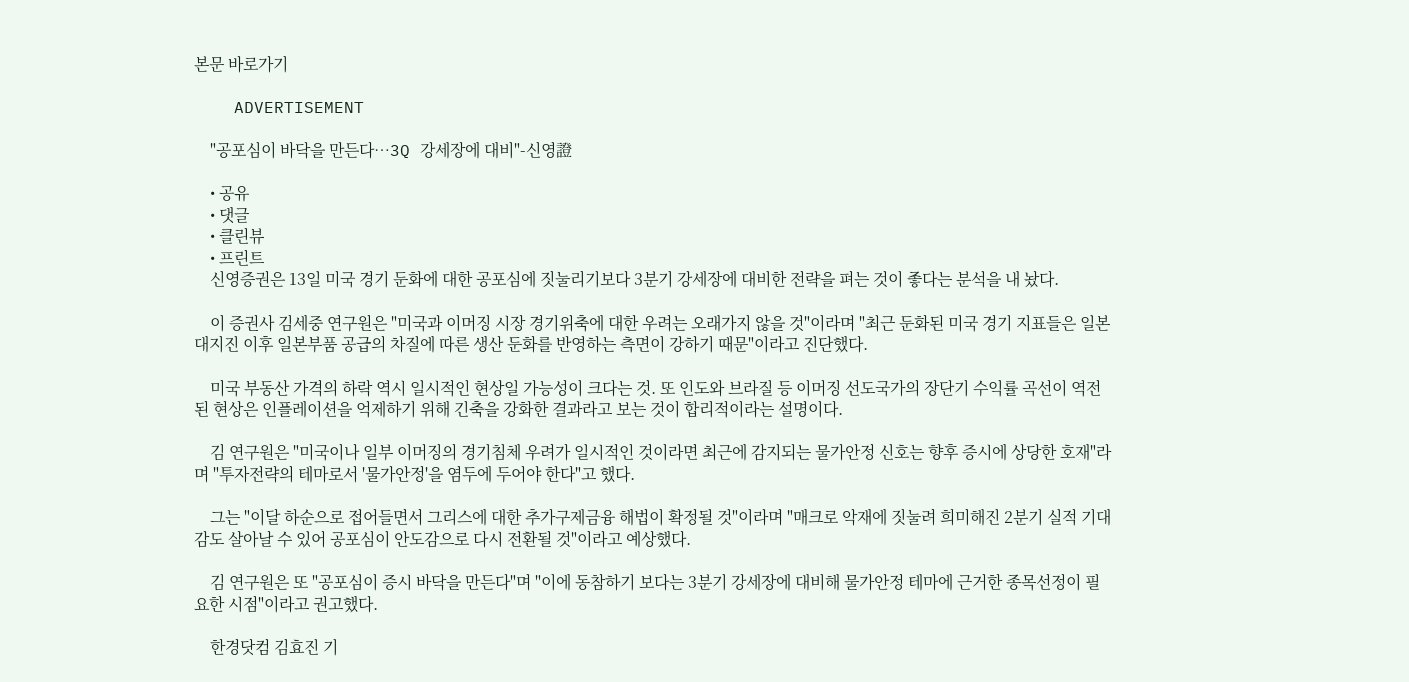본문 바로가기

    ADVERTISEMENT

    "공포심이 바닥을 만든다…3Q 강세장에 대비"-신영證

    • 공유
    • 댓글
    • 클린뷰
    • 프린트
    신영증권은 13일 미국 경기 둔화에 대한 공포심에 짓눌리기보다 3분기 강세장에 대비한 전략을 펴는 것이 좋다는 분석을 내 놨다.

    이 증권사 김세중 연구원은 "미국과 이머징 시장 경기위축에 대한 우려는 오래가지 않을 것"이라며 "최근 둔화된 미국 경기 지표들은 일본 대지진 이후 일본부품 공급의 차질에 따른 생산 둔화를 반영하는 측면이 강하기 때문"이라고 진단했다.

    미국 부동산 가격의 하락 역시 일시적인 현상일 가능성이 크다는 것. 또 인도와 브라질 등 이머징 선도국가의 장단기 수익률 곡선이 역전된 현상은 인플레이션을 억제하기 위해 긴축을 강화한 결과라고 보는 것이 합리적이라는 설명이다.

    김 연구원은 "미국이나 일부 이머징의 경기침체 우려가 일시적인 것이라면 최근에 감지되는 물가안정 신호는 향후 증시에 상당한 호재"라며 "투자전략의 테마로서 '물가안정'을 염두에 두어야 한다"고 했다.

    그는 "이달 하순으로 접어들면서 그리스에 대한 추가구제금융 해법이 확정될 것"이라며 "매크로 악재에 짓눌려 희미해진 2분기 실적 기대감도 살아날 수 있어 공포심이 안도감으로 다시 전환될 것"이라고 예상했다.

    김 연구원은 또 "공포심이 증시 바닥을 만든다"며 "이에 동참하기 보다는 3분기 강세장에 대비해 물가안정 테마에 근거한 종목선정이 필요한 시점"이라고 권고했다.

    한경닷컴 김효진 기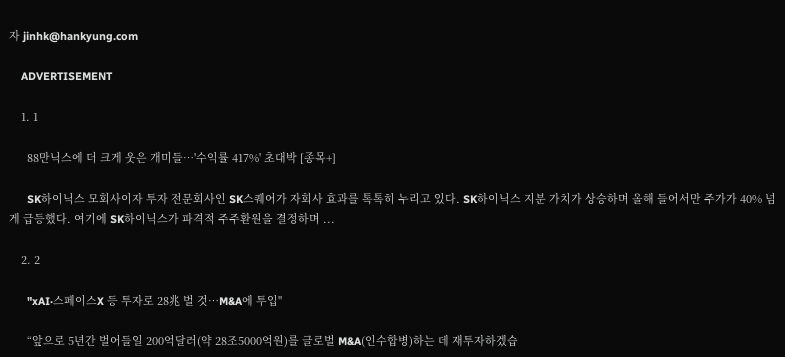자 jinhk@hankyung.com

    ADVERTISEMENT

    1. 1

      88만닉스에 더 크게 웃은 개미들…'수익률 417%' 초대박 [종목+]

      SK하이닉스 모회사이자 투자 전문회사인 SK스퀘어가 자회사 효과를 톡톡히 누리고 있다. SK하이닉스 지분 가치가 상승하며 올해 들어서만 주가가 40% 넘게 급등했다. 여기에 SK하이닉스가 파격적 주주환원을 결정하며 ...

    2. 2

      "xAI·스페이스X 등 투자로 28兆 벌 것…M&A에 투입"

      “앞으로 5년간 벌어들일 200억달러(약 28조5000억원)를 글로벌 M&A(인수합병)하는 데 재투자하겠습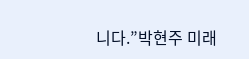니다.”박현주 미래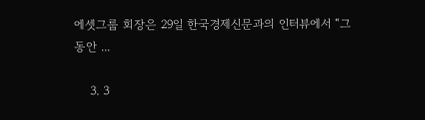에셋그룹 회장은 29일 한국경제신문과의 인터뷰에서 “그동안 ...

    3. 3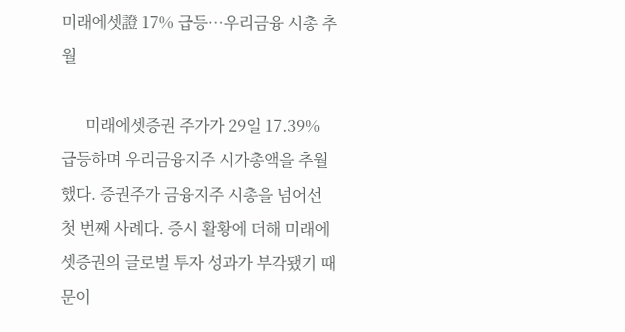미래에셋證 17% 급등…우리금융 시총 추월

      미래에셋증권 주가가 29일 17.39% 급등하며 우리금융지주 시가총액을 추월했다. 증권주가 금융지주 시총을 넘어선 첫 번째 사례다. 증시 활황에 더해 미래에셋증권의 글로벌 투자 성과가 부각됐기 때문이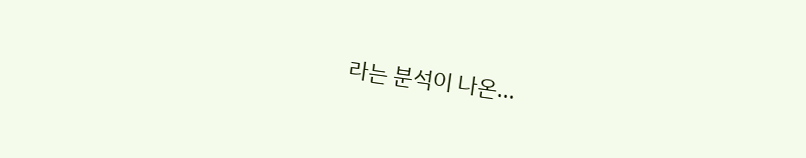라는 분석이 나온...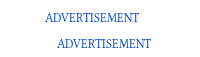ADVERTISEMENT

    ADVERTISEMENT